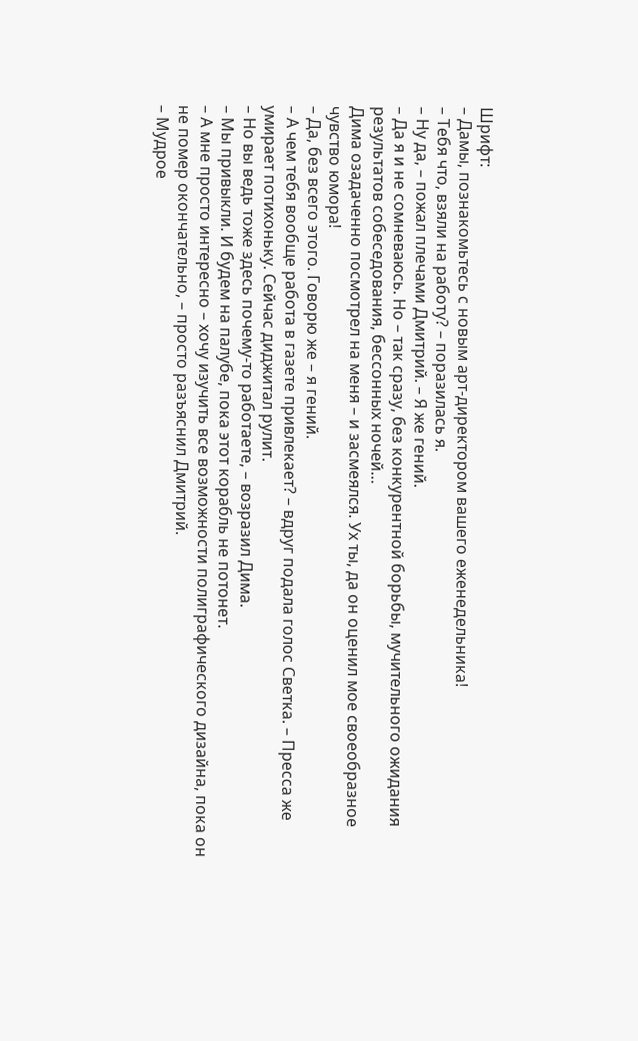Шрифт:
– Дамы, познакомьтесь с новым арт-директором вашего еженедельника!
– Тебя что, взяли на работу? – поразилась я.
– Ну да, – пожал плечами Дмитрий. – Я же гений.
– Да я и не сомневаюсь. Но – так сразу, без конкурентной борьбы, мучительного ожидания результатов собеседования, бессонных ночей…
Дима озадаченно посмотрел на меня – и засмеялся. Ух ты, да он оценил мое своеобразное чувство юмора!
– Да, без всего этого. Говорю же – я гений.
– А чем тебя вообще работа в газете привлекает? – вдруг подала голос Светка. – Пресса же умирает потихоньку. Сейчас диджитал рулит.
– Но вы ведь тоже здесь почему-то работаете, – возразил Дима.
– Мы привыкли. И будем на палубе, пока этот корабль не потонет.
– А мне просто интересно – хочу изучить все возможности полиграфического дизайна, пока он не помер окончательно, – просто разъяснил Дмитрий.
– Мудрое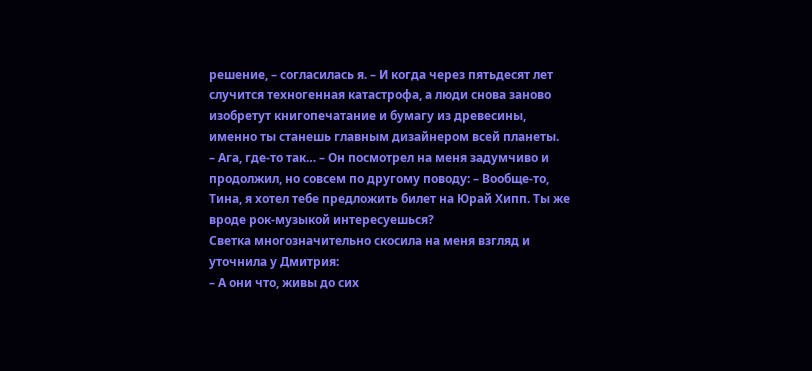решение, – согласилась я. – И когда через пятьдесят лет случится техногенная катастрофа, а люди снова заново изобретут книгопечатание и бумагу из древесины, именно ты станешь главным дизайнером всей планеты.
– Ага, где-то так… – Он посмотрел на меня задумчиво и продолжил, но совсем по другому поводу: – Вообще-то, Тина, я хотел тебе предложить билет на Юрай Хипп. Ты же вроде рок-музыкой интересуешься?
Светка многозначительно скосила на меня взгляд и уточнила у Дмитрия:
– А они что, живы до сих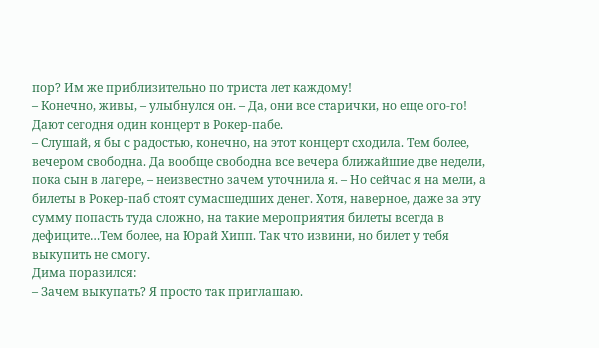пор? Им же приблизительно по триста лет каждому!
– Конечно, живы, – улыбнулся он. – Да, они все старички, но еще ого-го! Дают сегодня один концерт в Рокер-пабе.
– Слушай, я бы с радостью, конечно, на этот концерт сходила. Тем более, вечером свободна. Да вообще свободна все вечера ближайшие две недели, пока сын в лагере, – неизвестно зачем уточнила я. – Но сейчас я на мели, а билеты в Рокер-паб стоят сумасшедших денег. Хотя, наверное, даже за эту сумму попасть туда сложно, на такие мероприятия билеты всегда в дефиците…Тем более, на Юрай Хипп. Так что извини, но билет у тебя выкупить не смогу.
Дима поразился:
– Зачем выкупать? Я просто так приглашаю.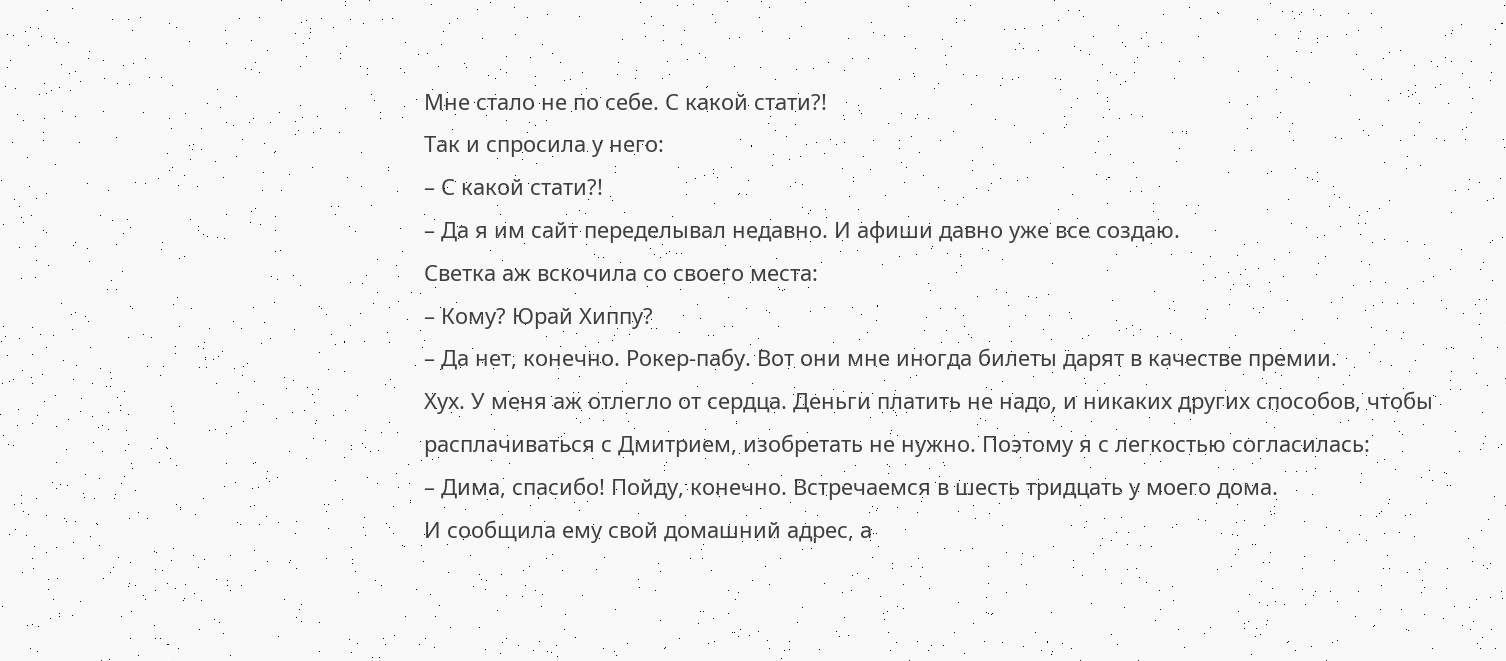Мне стало не по себе. С какой стати?!
Так и спросила у него:
– С какой стати?!
– Да я им сайт переделывал недавно. И афиши давно уже все создаю.
Светка аж вскочила со своего места:
– Кому? Юрай Хиппу?
– Да нет, конечно. Рокер-пабу. Вот они мне иногда билеты дарят в качестве премии.
Хух. У меня аж отлегло от сердца. Деньги платить не надо, и никаких других способов, чтобы расплачиваться с Дмитрием, изобретать не нужно. Поэтому я с легкостью согласилась:
– Дима, спасибо! Пойду, конечно. Встречаемся в шесть тридцать у моего дома.
И сообщила ему свой домашний адрес, а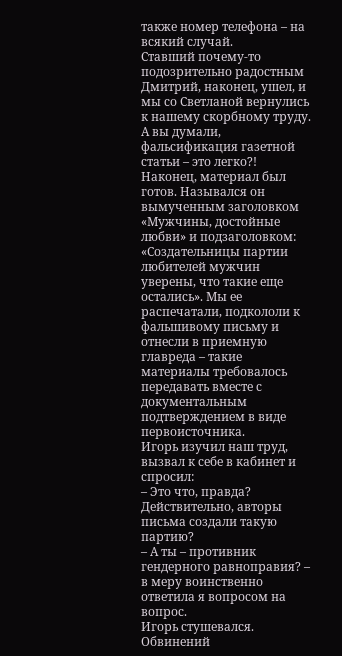также номер телефона – на всякий случай.
Ставший почему-то подозрительно радостным Дмитрий, наконец, ушел, и мы со Светланой вернулись к нашему скорбному труду. А вы думали, фальсификация газетной статьи – это легко?!
Наконец, материал был готов. Назывался он вымученным заголовком «Мужчины, достойные любви» и подзаголовком: «Создательницы партии любителей мужчин уверены, что такие еще остались». Мы ее распечатали, подкололи к фальшивому письму и отнесли в приемную главреда – такие материалы требовалось передавать вместе с документальным подтверждением в виде первоисточника.
Игорь изучил наш труд, вызвал к себе в кабинет и спросил:
– Это что, правда? Действительно, авторы письма создали такую партию?
– А ты – противник гендерного равноправия? – в меру воинственно ответила я вопросом на вопрос.
Игорь стушевался. Обвинений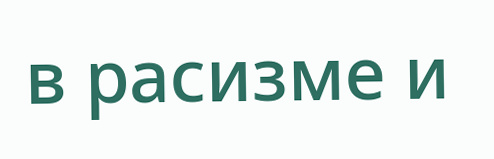в расизме и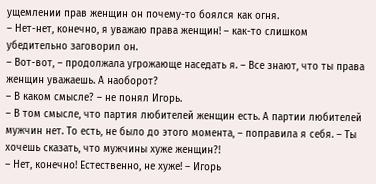ущемлении прав женщин он почему-то боялся как огня.
– Нет-нет, конечно, я уважаю права женщин! – как-то слишком убедительно заговорил он.
– Вот-вот, – продолжала угрожающе наседать я. – Все знают, что ты права женщин уважаешь. А наоборот?
– В каком смысле? – не понял Игорь.
– В том смысле, что партия любителей женщин есть. А партии любителей мужчин нет. То есть, не было до этого момента, – поправила я себя. – Ты хочешь сказать, что мужчины хуже женщин?!
– Нет, конечно! Естественно, не хуже! – Игорь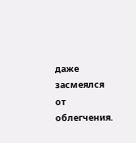даже засмеялся от облегчения.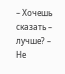– Хочешь сказать – лучше? – Не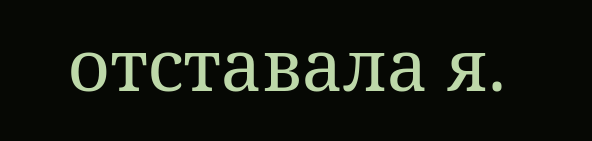отставала я.